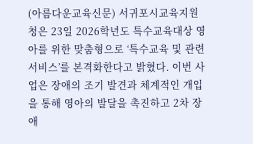(아름다운교육신문) 서귀포시교육지원청은 23일 2026학년도 특수교육대상 영아를 위한 맞춤형으로 ‘특수교육 및 관련 서비스’를 본격화한다고 밝혔다. 이번 사업은 장애의 조기 발견과 체계적인 개입을 통해 영아의 발달을 촉진하고 2차 장애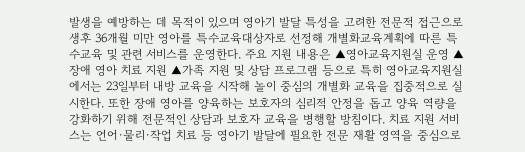발생을 예방하는 데 목적이 있으며 영아기 발달 특성을 고려한 전문적 접근으로 생후 36개월 미만 영아를 특수교육대상자로 선정해 개별화교육계획에 따른 특수교육 및 관련 서비스를 운영한다. 주요 지원 내용은 ▲영아교육지원실 운영 ▲장애 영아 치료 지원 ▲가족 지원 및 상담 프로그램 등으로 특히 영아교육지원실에서는 23일부터 내방 교육을 시작해 놀이 중심의 개별화 교육을 집중적으로 실시한다. 또한 장애 영아를 양육하는 보호자의 심리적 안정을 돕고 양육 역량을 강화하기 위해 전문적인 상담과 보호자 교육을 병행할 방침이다. 치료 지원 서비스는 언어·물리·작업 치료 등 영아기 발달에 필요한 전문 재활 영역을 중심으로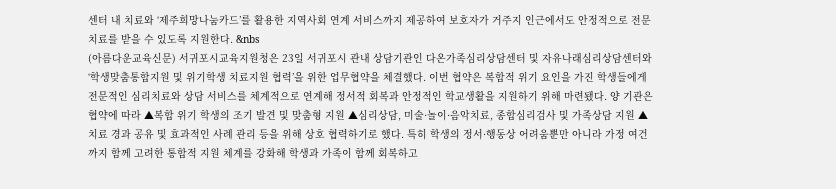센터 내 치료와 ‘제주희망나눔카드’를 활용한 지역사회 연계 서비스까지 제공하여 보호자가 거주지 인근에서도 안정적으로 전문 치료를 받을 수 있도록 지원한다. &nbs
(아름다운교육신문) 서귀포시교육지원청은 23일 서귀포시 관내 상담기관인 다온가족심리상담센터 및 자유나래심리상담센터와 ‘학생맞춤통합지원 및 위기학생 치료지원 협력’을 위한 업무협약을 체결했다. 이번 협약은 복합적 위기 요인을 가진 학생들에게 전문적인 심리치료와 상담 서비스를 체계적으로 연계해 정서적 회복과 안정적인 학교생활을 지원하기 위해 마련됐다. 양 기관은 협약에 따라 ▲복합 위기 학생의 조기 발견 및 맞춤형 지원 ▲심리상담, 미술·놀이·음악치료, 종합심리검사 및 가족상담 지원 ▲치료 경과 공유 및 효과적인 사례 관리 등을 위해 상호 협력하기로 했다. 특히 학생의 정서·행동상 어려움뿐만 아니라 가정 여건까지 함께 고려한 통합적 지원 체계를 강화해 학생과 가족이 함께 회복하고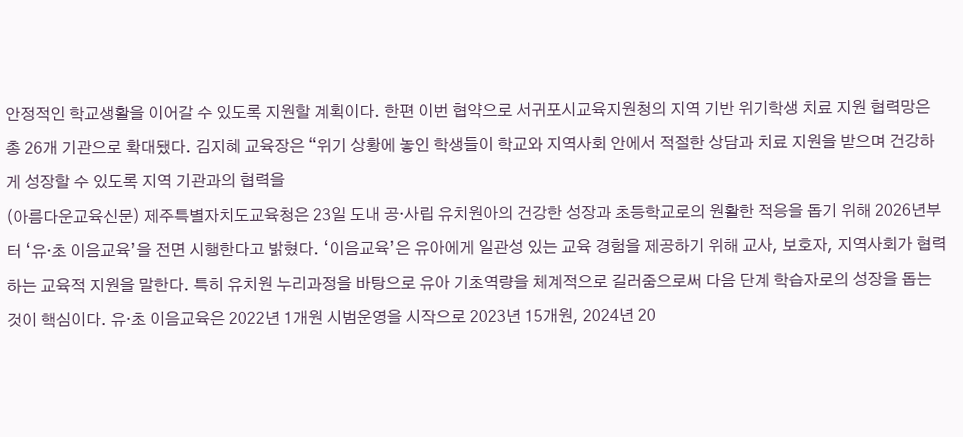안정적인 학교생활을 이어갈 수 있도록 지원할 계획이다. 한편 이번 협약으로 서귀포시교육지원청의 지역 기반 위기학생 치료 지원 협력망은 총 26개 기관으로 확대됐다. 김지혜 교육장은 “위기 상황에 놓인 학생들이 학교와 지역사회 안에서 적절한 상담과 치료 지원을 받으며 건강하게 성장할 수 있도록 지역 기관과의 협력을
(아름다운교육신문) 제주특별자치도교육청은 23일 도내 공·사립 유치원아의 건강한 성장과 초등학교로의 원활한 적응을 돕기 위해 2026년부터 ‘유·초 이음교육’을 전면 시행한다고 밝혔다. ‘이음교육’은 유아에게 일관성 있는 교육 경험을 제공하기 위해 교사, 보호자, 지역사회가 협력하는 교육적 지원을 말한다. 특히 유치원 누리과정을 바탕으로 유아 기초역량을 체계적으로 길러줌으로써 다음 단계 학습자로의 성장을 돕는 것이 핵심이다. 유·초 이음교육은 2022년 1개원 시범운영을 시작으로 2023년 15개원, 2024년 20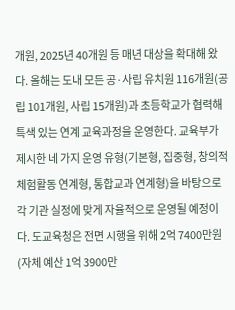개원, 2025년 40개원 등 매년 대상을 확대해 왔다. 올해는 도내 모든 공·사립 유치원 116개원(공립 101개원, 사립 15개원)과 초등학교가 협력해 특색 있는 연계 교육과정을 운영한다. 교육부가 제시한 네 가지 운영 유형(기본형, 집중형, 창의적 체험활동 연계형, 통합교과 연계형)을 바탕으로 각 기관 실정에 맞게 자율적으로 운영될 예정이다. 도교육청은 전면 시행을 위해 2억 7400만원(자체 예산 1억 3900만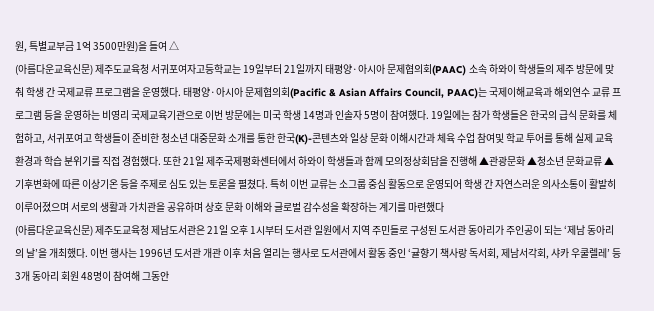원, 특별교부금 1억 3500만원)을 들여 △
(아름다운교육신문) 제주도교육청 서귀포여자고등학교는 19일부터 21일까지 태평양·아시아 문제협의회(PAAC) 소속 하와이 학생들의 제주 방문에 맞춰 학생 간 국제교류 프로그램을 운영했다. 태평양·아시아 문제협의회(Pacific & Asian Affairs Council, PAAC)는 국제이해교육과 해외연수 교류 프로그램 등을 운영하는 비영리 국제교육기관으로 이번 방문에는 미국 학생 14명과 인솔자 5명이 참여했다. 19일에는 참가 학생들은 한국의 급식 문화를 체험하고, 서귀포여고 학생들이 준비한 청소년 대중문화 소개를 통한 한국(K)-콘텐츠와 일상 문화 이해시간과 체육 수업 참여및 학교 투어를 통해 실제 교육 환경과 학습 분위기를 직접 경험했다. 또한 21일 제주국제평화센터에서 하와이 학생들과 함께 모의정상회담을 진행해 ▲관광문화 ▲청소년 문화교류 ▲기후변화에 따른 이상기온 등을 주제로 심도 있는 토론을 펼쳤다. 특히 이번 교류는 소그룹 중심 활동으로 운영되어 학생 간 자연스러운 의사소통이 활발히 이루어졌으며 서로의 생활과 가치관을 공유하며 상호 문화 이해와 글로벌 감수성을 확장하는 계기를 마련했다
(아름다운교육신문) 제주도교육청 제남도서관은 21일 오후 1시부터 도서관 일원에서 지역 주민들로 구성된 도서관 동아리가 주인공이 되는 ‘제남 동아리의 날’을 개최했다. 이번 행사는 1996년 도서관 개관 이후 처음 열리는 행사로 도서관에서 활동 중인 ‘귤향기 책사랑 독서회, 제남서각회, 샤카 우쿨렐레’ 등 3개 동아리 회원 48명이 참여해 그동안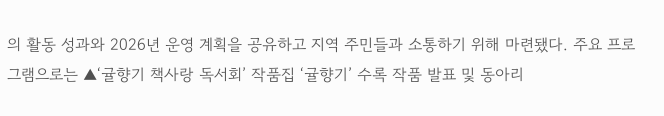의 활동 성과와 2026년 운영 계획을 공유하고 지역 주민들과 소통하기 위해 마련됐다. 주요 프로그램으로는 ▲‘귤향기 책사랑 독서회’ 작품집 ‘귤향기’ 수록 작품 발표 및 동아리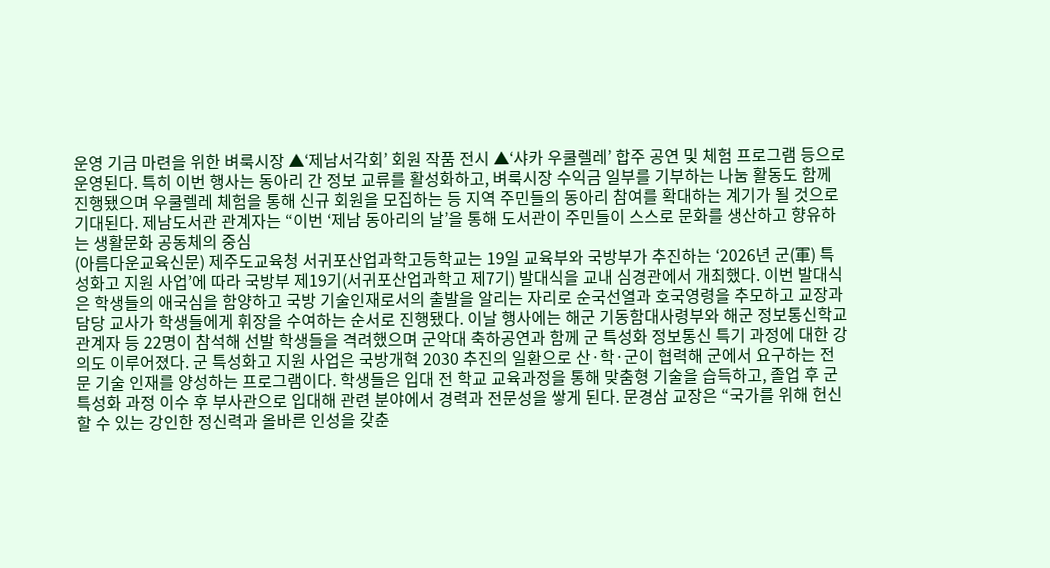운영 기금 마련을 위한 벼룩시장 ▲‘제남서각회’ 회원 작품 전시 ▲‘샤카 우쿨렐레’ 합주 공연 및 체험 프로그램 등으로 운영된다. 특히 이번 행사는 동아리 간 정보 교류를 활성화하고, 벼룩시장 수익금 일부를 기부하는 나눔 활동도 함께 진행됐으며 우쿨렐레 체험을 통해 신규 회원을 모집하는 등 지역 주민들의 동아리 참여를 확대하는 계기가 될 것으로 기대된다. 제남도서관 관계자는 “이번 ‘제남 동아리의 날’을 통해 도서관이 주민들이 스스로 문화를 생산하고 향유하는 생활문화 공동체의 중심
(아름다운교육신문) 제주도교육청 서귀포산업과학고등학교는 19일 교육부와 국방부가 추진하는 ‘2026년 군(軍) 특성화고 지원 사업’에 따라 국방부 제19기(서귀포산업과학고 제7기) 발대식을 교내 심경관에서 개최했다. 이번 발대식은 학생들의 애국심을 함양하고 국방 기술인재로서의 출발을 알리는 자리로 순국선열과 호국영령을 추모하고 교장과 담당 교사가 학생들에게 휘장을 수여하는 순서로 진행됐다. 이날 행사에는 해군 기동함대사령부와 해군 정보통신학교 관계자 등 22명이 참석해 선발 학생들을 격려했으며 군악대 축하공연과 함께 군 특성화 정보통신 특기 과정에 대한 강의도 이루어졌다. 군 특성화고 지원 사업은 국방개혁 2030 추진의 일환으로 산·학·군이 협력해 군에서 요구하는 전문 기술 인재를 양성하는 프로그램이다. 학생들은 입대 전 학교 교육과정을 통해 맞춤형 기술을 습득하고, 졸업 후 군 특성화 과정 이수 후 부사관으로 입대해 관련 분야에서 경력과 전문성을 쌓게 된다. 문경삼 교장은 “국가를 위해 헌신할 수 있는 강인한 정신력과 올바른 인성을 갖춘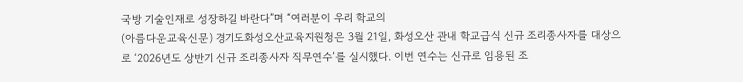국방 기술인재로 성장하길 바란다”며 “여러분이 우리 학교의
(아름다운교육신문) 경기도화성오산교육지원청은 3월 21일, 화성오산 관내 학교급식 신규 조리종사자를 대상으로 ‘2026년도 상반기 신규 조리종사자 직무연수’를 실시했다. 이번 연수는 신규로 임용된 조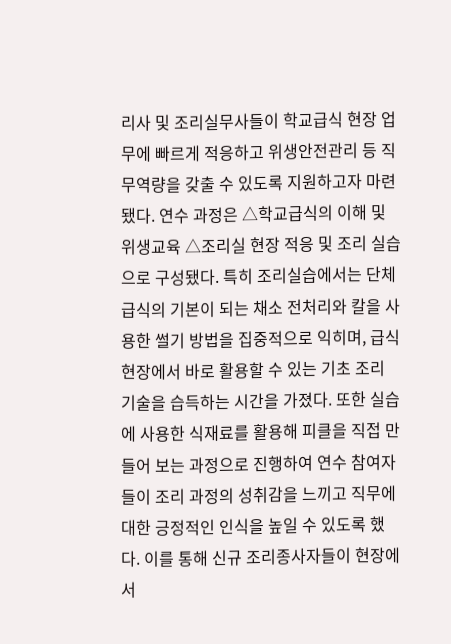리사 및 조리실무사들이 학교급식 현장 업무에 빠르게 적응하고 위생안전관리 등 직무역량을 갖출 수 있도록 지원하고자 마련됐다. 연수 과정은 △학교급식의 이해 및 위생교육 △조리실 현장 적응 및 조리 실습으로 구성됐다. 특히 조리실습에서는 단체급식의 기본이 되는 채소 전처리와 칼을 사용한 썰기 방법을 집중적으로 익히며, 급식 현장에서 바로 활용할 수 있는 기초 조리 기술을 습득하는 시간을 가졌다. 또한 실습에 사용한 식재료를 활용해 피클을 직접 만들어 보는 과정으로 진행하여 연수 참여자들이 조리 과정의 성취감을 느끼고 직무에 대한 긍정적인 인식을 높일 수 있도록 했다. 이를 통해 신규 조리종사자들이 현장에서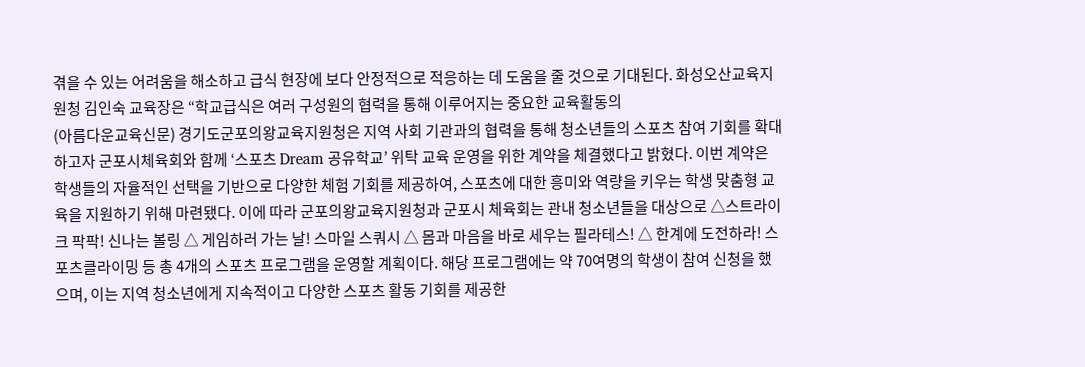겪을 수 있는 어려움을 해소하고 급식 현장에 보다 안정적으로 적응하는 데 도움을 줄 것으로 기대된다. 화성오산교육지원청 김인숙 교육장은 “학교급식은 여러 구성원의 협력을 통해 이루어지는 중요한 교육활동의
(아름다운교육신문) 경기도군포의왕교육지원청은 지역 사회 기관과의 협력을 통해 청소년들의 스포츠 참여 기회를 확대하고자 군포시체육회와 함께 ‘스포츠 Dream 공유학교’ 위탁 교육 운영을 위한 계약을 체결했다고 밝혔다. 이번 계약은 학생들의 자율적인 선택을 기반으로 다양한 체험 기회를 제공하여, 스포츠에 대한 흥미와 역량을 키우는 학생 맞춤형 교육을 지원하기 위해 마련됐다. 이에 따라 군포의왕교육지원청과 군포시 체육회는 관내 청소년들을 대상으로 △스트라이크 팍팍! 신나는 볼링 △ 게임하러 가는 날! 스마일 스쿼시 △ 몸과 마음을 바로 세우는 필라테스! △ 한계에 도전하라! 스포츠클라이밍 등 총 4개의 스포츠 프로그램을 운영할 계획이다. 해당 프로그램에는 약 70여명의 학생이 참여 신청을 했으며, 이는 지역 청소년에게 지속적이고 다양한 스포츠 활동 기회를 제공한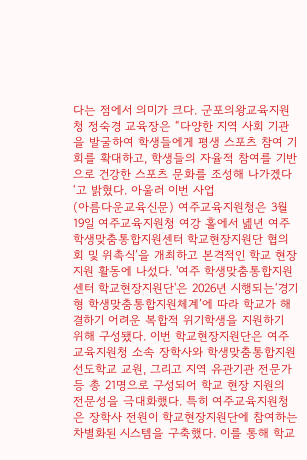다는 점에서 의미가 크다. 군포의왕교육지원청 정숙경 교육장은 “다양한 지역 사회 기관을 발굴하여 학생들에게 평생 스포츠 참여 기회를 확대하고, 학생들의 자율적 참여를 기반으로 건강한 스포츠 문화를 조성해 나가겠다‘고 밝혔다. 아울러 이번 사업
(아름다운교육신문) 여주교육지원청은 3월 19일 여주교육지원청 여강 홀에서 녪년 여주 학생맞춤통합지원센터 학교현장지원단 협의회 및 위촉식’을 개최하고 본격적인 학교 현장 지원 활동에 나섰다. '여주 학생맞춤통합지원센터 학교현장지원단'은 2026년 시행되는‘경기형 학생맞춤통합지원체계’에 따라 학교가 해결하기 어려운 복합적 위기학생을 지원하기 위해 구성됐다. 이번 학교현장지원단은 여주교육지원청 소속 장학사와 학생맞춤통합지원 선도학교 교원, 그리고 지역 유관기관 전문가 등 총 21명으로 구성되어 학교 현장 지원의 전문성을 극대화했다. 특히 여주교육지원청은 장학사 전원이 학교현장지원단에 참여하는 차별화된 시스템을 구축했다. 이를 통해 학교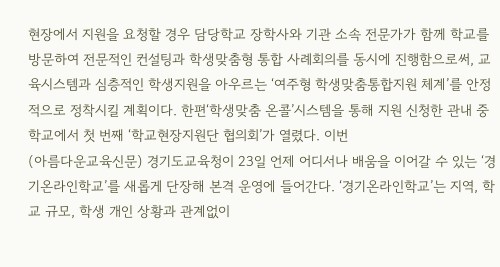현장에서 지원을 요청할 경우 담당학교 장학사와 기관 소속 전문가가 함께 학교를 방문하여 전문적인 컨설팅과 학생맞춤형 통합 사례회의를 동시에 진행함으로써, 교육시스템과 심층적인 학생지원을 아우르는 ‘여주형 학생맞춤통합지원 체계’를 안정적으로 정착시킬 계획이다. 한편‘학생맞춤 온콜’시스템을 통해 지원 신청한 관내 중학교에서 첫 번째 ‘학교현장지원단 협의회’가 열렸다. 이번
(아름다운교육신문) 경기도교육청이 23일 언제 어디서나 배움을 이어갈 수 있는 ‘경기온라인학교’를 새롭게 단장해 본격 운영에 들어간다. ‘경기온라인학교’는 지역, 학교 규모, 학생 개인 상황과 관계없이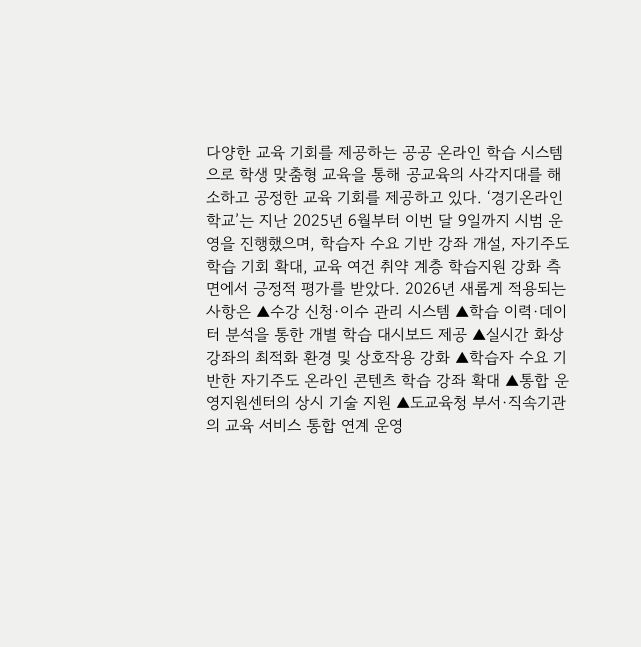다양한 교육 기회를 제공하는 공공 온라인 학습 시스템으로 학생 맞춤형 교육을 통해 공교육의 사각지대를 해소하고 공정한 교육 기회를 제공하고 있다. ‘경기온라인학교’는 지난 2025년 6월부터 이번 달 9일까지 시범 운영을 진행했으며, 학습자 수요 기반 강좌 개설, 자기주도 학습 기회 확대, 교육 여건 취약 계층 학습지원 강화 측면에서 긍정적 평가를 받았다. 2026년 새롭게 적용되는 사항은 ▲수강 신청·이수 관리 시스템 ▲학습 이력·데이터 분석을 통한 개별 학습 대시보드 제공 ▲실시간 화상 강좌의 최적화 환경 및 상호작용 강화 ▲학습자 수요 기반한 자기주도 온라인 콘텐츠 학습 강좌 확대 ▲통합 운영지원센터의 상시 기술 지원 ▲도교육청 부서·직속기관의 교육 서비스 통합 연계 운영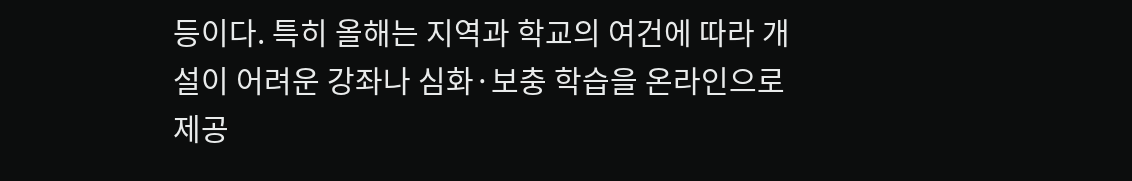등이다. 특히 올해는 지역과 학교의 여건에 따라 개설이 어려운 강좌나 심화·보충 학습을 온라인으로 제공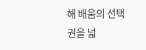해 배움의 선택권을 넓